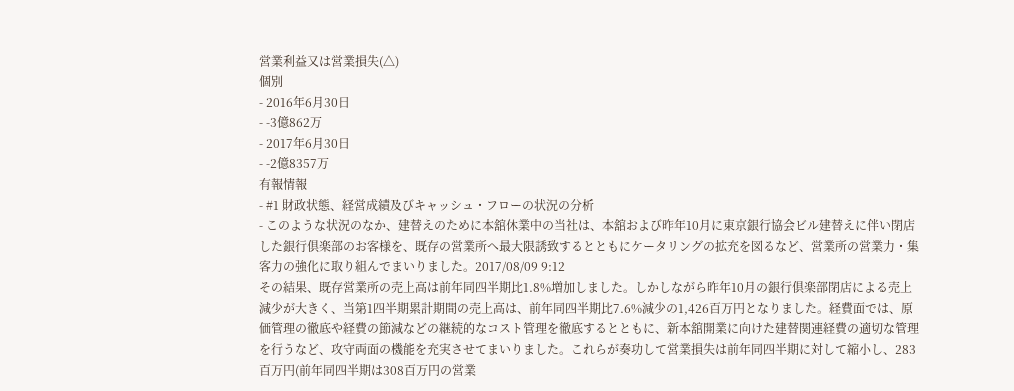営業利益又は営業損失(△)
個別
- 2016年6月30日
- -3億862万
- 2017年6月30日
- -2億8357万
有報情報
- #1 財政状態、経営成績及びキャッシュ・フローの状況の分析
- このような状況のなか、建替えのために本舘休業中の当社は、本舘および昨年10月に東京銀行協会ビル建替えに伴い閉店した銀行倶楽部のお客様を、既存の営業所へ最大限誘致するとともにケータリングの拡充を図るなど、営業所の営業力・集客力の強化に取り組んでまいりました。2017/08/09 9:12
その結果、既存営業所の売上高は前年同四半期比1.8%増加しました。しかしながら昨年10月の銀行倶楽部閉店による売上減少が大きく、当第1四半期累計期間の売上高は、前年同四半期比7.6%減少の1,426百万円となりました。経費面では、原価管理の徹底や経費の節減などの継続的なコスト管理を徹底するとともに、新本舘開業に向けた建替関連経費の適切な管理を行うなど、攻守両面の機能を充実させてまいりました。これらが奏功して営業損失は前年同四半期に対して縮小し、283百万円(前年同四半期は308百万円の営業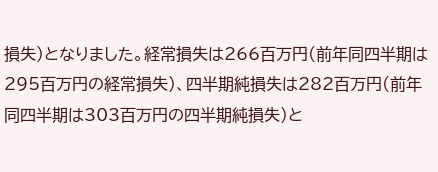損失)となりました。経常損失は266百万円(前年同四半期は295百万円の経常損失)、四半期純損失は282百万円(前年同四半期は303百万円の四半期純損失)と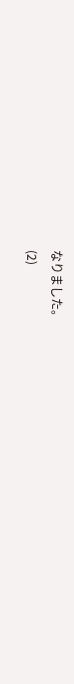なりました。
(2)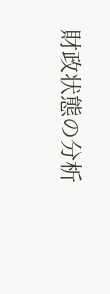財政状態の分析